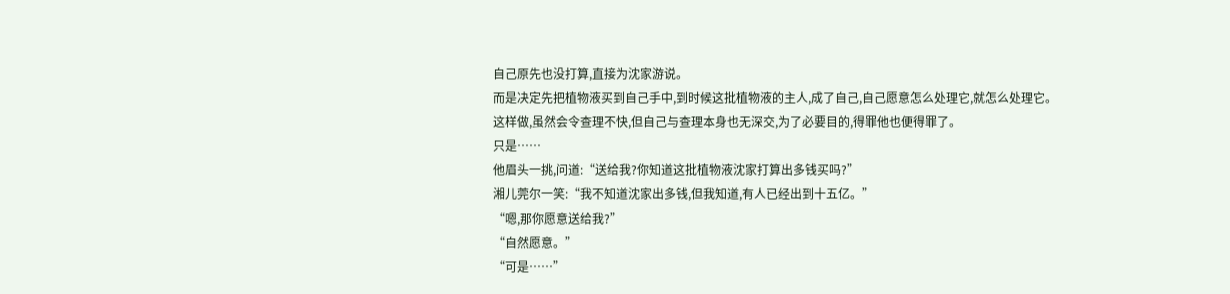自己原先也没打算,直接为沈家游说。
而是决定先把植物液买到自己手中,到时候这批植物液的主人,成了自己,自己愿意怎么处理它,就怎么处理它。
这样做,虽然会令查理不快,但自己与查理本身也无深交,为了必要目的,得罪他也便得罪了。
只是……
他眉头一挑,问道:“送给我?你知道这批植物液沈家打算出多钱买吗?”
湘儿莞尔一笑:“我不知道沈家出多钱,但我知道,有人已经出到十五亿。”
“嗯,那你愿意送给我?”
“自然愿意。”
“可是……”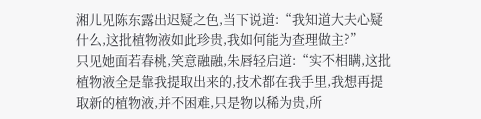湘儿见陈东露出迟疑之色,当下说道:“我知道大夫心疑什么,这批植物液如此珍贵,我如何能为查理做主?”
只见她面若春桃,笑意融融,朱唇轻启道:“实不相瞒,这批植物液全是靠我提取出来的,技术都在我手里,我想再提取新的植物液,并不困难,只是物以稀为贵,所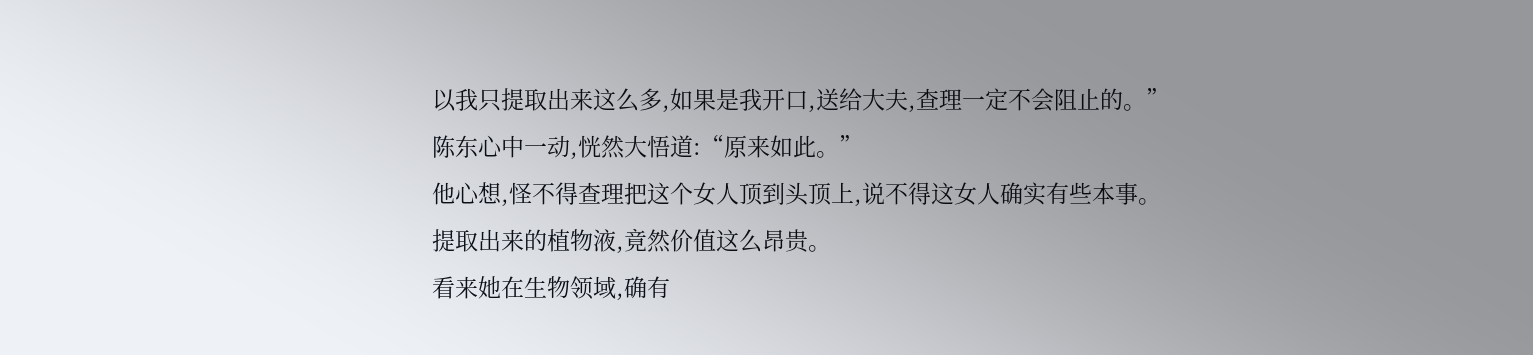以我只提取出来这么多,如果是我开口,送给大夫,查理一定不会阻止的。”
陈东心中一动,恍然大悟道:“原来如此。”
他心想,怪不得查理把这个女人顶到头顶上,说不得这女人确实有些本事。
提取出来的植物液,竟然价值这么昂贵。
看来她在生物领域,确有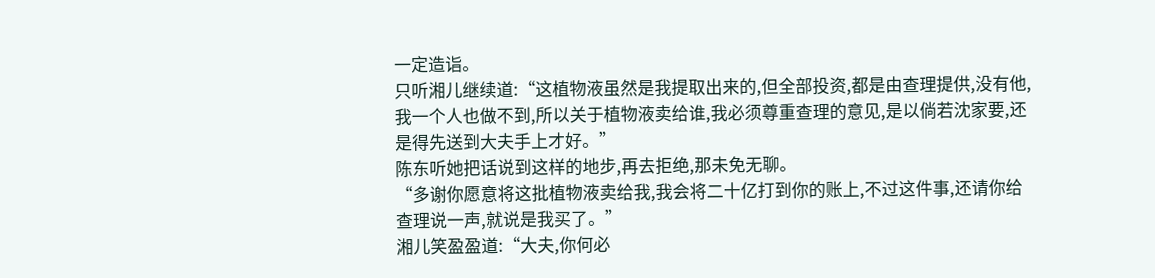一定造诣。
只听湘儿继续道:“这植物液虽然是我提取出来的,但全部投资,都是由查理提供,没有他,我一个人也做不到,所以关于植物液卖给谁,我必须尊重查理的意见,是以倘若沈家要,还是得先送到大夫手上才好。”
陈东听她把话说到这样的地步,再去拒绝,那未免无聊。
“多谢你愿意将这批植物液卖给我,我会将二十亿打到你的账上,不过这件事,还请你给查理说一声,就说是我买了。”
湘儿笑盈盈道:“大夫,你何必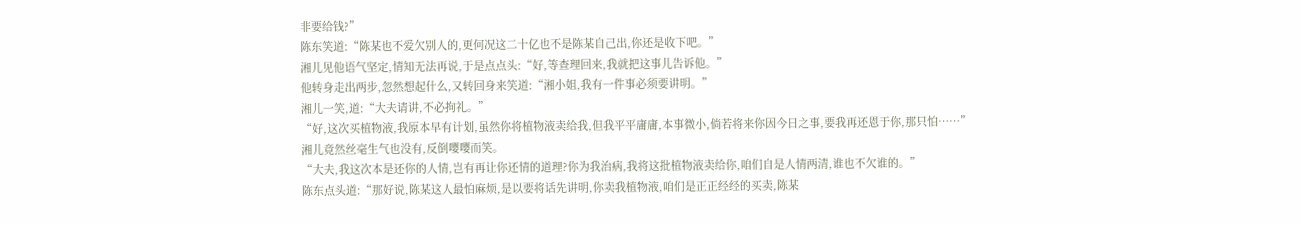非要给钱?”
陈东笑道:“陈某也不爱欠别人的,更何况这二十亿也不是陈某自己出,你还是收下吧。”
湘儿见他语气坚定,情知无法再说,于是点点头:“好,等查理回来,我就把这事儿告诉他。”
他转身走出两步,忽然想起什么,又转回身来笑道:“湘小姐,我有一件事必须要讲明。”
湘儿一笑,道:“大夫请讲,不必拘礼。”
“好,这次买植物液,我原本早有计划,虽然你将植物液卖给我,但我平平庸庸,本事微小,倘若将来你因今日之事,要我再还恩于你,那只怕……”
湘儿竟然丝毫生气也没有,反倒嘤嘤而笑。
“大夫,我这次本是还你的人情,岂有再让你还情的道理?你为我治病,我将这批植物液卖给你,咱们自是人情两清,谁也不欠谁的。”
陈东点头道:“那好说,陈某这人最怕麻烦,是以要将话先讲明,你卖我植物液,咱们是正正经经的买卖,陈某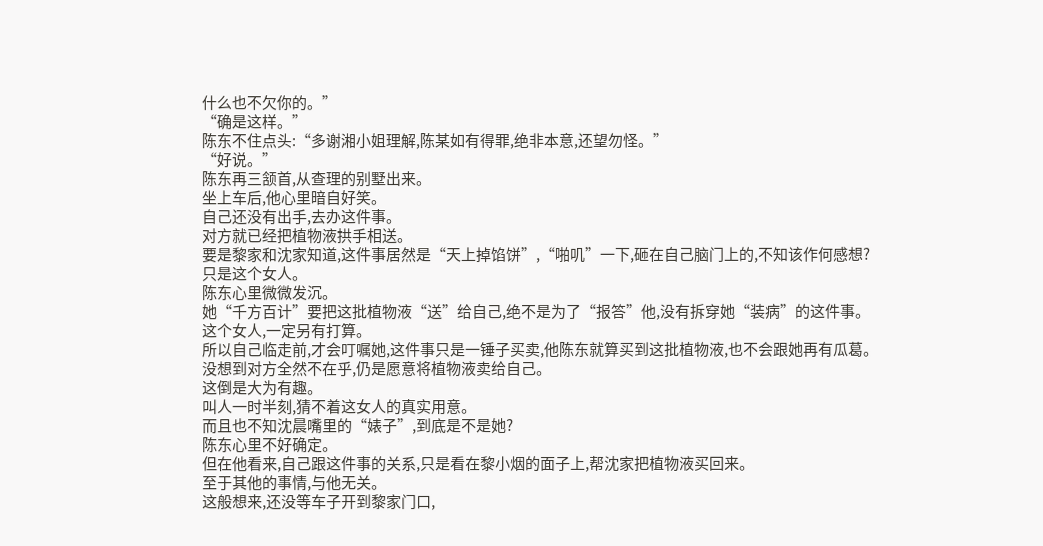什么也不欠你的。”
“确是这样。”
陈东不住点头:“多谢湘小姐理解,陈某如有得罪,绝非本意,还望勿怪。”
“好说。”
陈东再三颔首,从查理的别墅出来。
坐上车后,他心里暗自好笑。
自己还没有出手,去办这件事。
对方就已经把植物液拱手相送。
要是黎家和沈家知道,这件事居然是“天上掉馅饼”,“啪叽”一下,砸在自己脑门上的,不知该作何感想?
只是这个女人。
陈东心里微微发沉。
她“千方百计”要把这批植物液“送”给自己,绝不是为了“报答”他,没有拆穿她“装病”的这件事。
这个女人,一定另有打算。
所以自己临走前,才会叮嘱她,这件事只是一锤子买卖,他陈东就算买到这批植物液,也不会跟她再有瓜葛。
没想到对方全然不在乎,仍是愿意将植物液卖给自己。
这倒是大为有趣。
叫人一时半刻,猜不着这女人的真实用意。
而且也不知沈晨嘴里的“婊子”,到底是不是她?
陈东心里不好确定。
但在他看来,自己跟这件事的关系,只是看在黎小烟的面子上,帮沈家把植物液买回来。
至于其他的事情,与他无关。
这般想来,还没等车子开到黎家门口,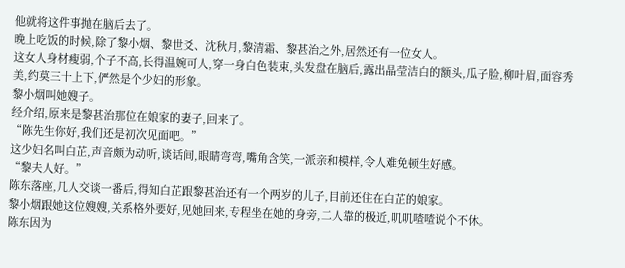他就将这件事抛在脑后去了。
晚上吃饭的时候,除了黎小烟、黎世爻、沈秋月,黎清霜、黎甚治之外,居然还有一位女人。
这女人身材瘦弱,个子不高,长得温婉可人,穿一身白色装束,头发盘在脑后,露出晶莹洁白的额头,瓜子脸,柳叶眉,面容秀美,约莫三十上下,俨然是个少妇的形象。
黎小烟叫她嫂子。
经介绍,原来是黎甚治那位在娘家的妻子,回来了。
“陈先生你好,我们还是初次见面吧。”
这少妇名叫白芷,声音颇为动听,谈话间,眼睛弯弯,嘴角含笑,一派亲和模样,令人难免顿生好感。
“黎夫人好。”
陈东落座,几人交谈一番后,得知白芷跟黎甚治还有一个两岁的儿子,目前还住在白芷的娘家。
黎小烟跟她这位嫂嫂,关系格外要好,见她回来,专程坐在她的身旁,二人靠的极近,叽叽喳喳说个不休。
陈东因为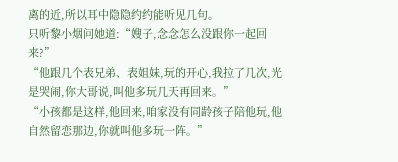离的近,所以耳中隐隐约约能听见几句。
只听黎小烟问她道:“嫂子,念念怎么没跟你一起回来?”
“他跟几个表兄弟、表姐妹,玩的开心,我拉了几次,光是哭闹,你大哥说,叫他多玩几天再回来。”
“小孩都是这样,他回来,咱家没有同龄孩子陪他玩,他自然留恋那边,你就叫他多玩一阵。”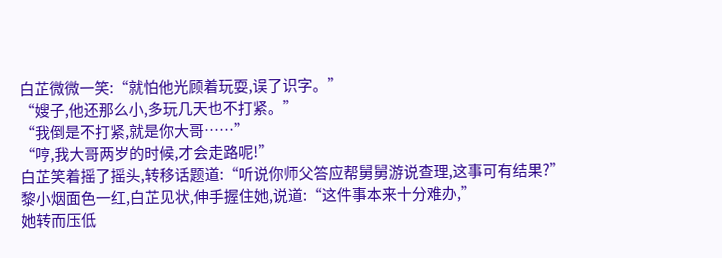白芷微微一笑:“就怕他光顾着玩耍,误了识字。”
“嫂子,他还那么小,多玩几天也不打紧。”
“我倒是不打紧,就是你大哥……”
“哼,我大哥两岁的时候,才会走路呢!”
白芷笑着摇了摇头,转移话题道:“听说你师父答应帮舅舅游说查理,这事可有结果?”
黎小烟面色一红,白芷见状,伸手握住她,说道:“这件事本来十分难办,”
她转而压低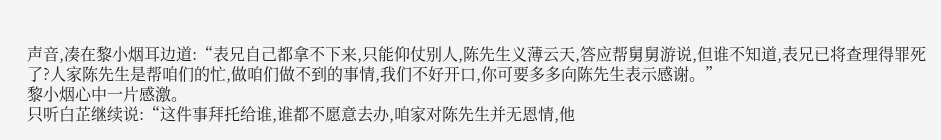声音,凑在黎小烟耳边道:“表兄自己都拿不下来,只能仰仗别人,陈先生义薄云天,答应帮舅舅游说,但谁不知道,表兄已将查理得罪死了?人家陈先生是帮咱们的忙,做咱们做不到的事情,我们不好开口,你可要多多向陈先生表示感谢。”
黎小烟心中一片感激。
只听白芷继续说:“这件事拜托给谁,谁都不愿意去办,咱家对陈先生并无恩情,他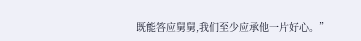既能答应舅舅,我们至少应承他一片好心。”